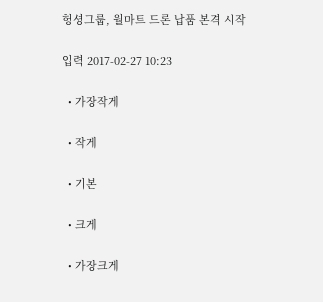헝셩그룹, 월마트 드론 납품 본격 시작

입력 2017-02-27 10:23

  • 가장작게

  • 작게

  • 기본

  • 크게

  • 가장크게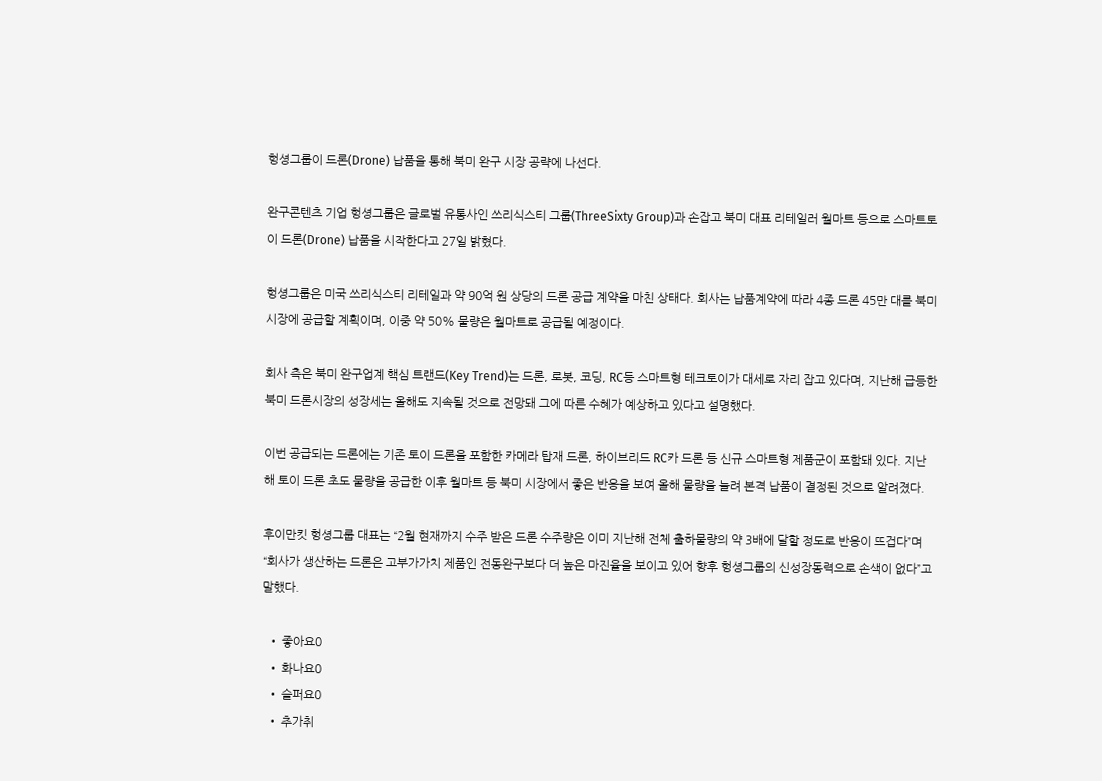헝셩그룹이 드론(Drone) 납품을 통해 북미 완구 시장 공략에 나선다.

완구콘텐츠 기업 헝셩그룹은 글로벌 유통사인 쓰리식스티 그룹(ThreeSixty Group)과 손잡고 북미 대표 리테일러 월마트 등으로 스마트토이 드론(Drone) 납품을 시작한다고 27일 밝혔다.

헝셩그룹은 미국 쓰리식스티 리테일과 약 90억 원 상당의 드론 공급 계약을 마친 상태다. 회사는 납품계약에 따라 4종 드론 45만 대를 북미시장에 공급할 계획이며, 이중 약 50% 물량은 월마트로 공급될 예정이다.

회사 측은 북미 완구업계 핵심 트랜드(Key Trend)는 드론, 로봇, 코딩, RC등 스마트형 테크토이가 대세로 자리 잡고 있다며, 지난해 급등한 북미 드론시장의 성장세는 올해도 지속될 것으로 전망돼 그에 따른 수혜가 예상하고 있다고 설명했다.

이번 공급되는 드론에는 기존 토이 드론을 포함한 카메라 탑재 드론, 하이브리드 RC카 드론 등 신규 스마트형 제품군이 포함돼 있다. 지난해 토이 드론 초도 물량을 공급한 이후 월마트 등 북미 시장에서 좋은 반응을 보여 올해 물량을 늘려 본격 납품이 결정된 것으로 알려졌다.

후이만킷 헝셩그룹 대표는 “2월 현재까지 수주 받은 드론 수주량은 이미 지난해 전체 출하물량의 약 3배에 달할 정도로 반응이 뜨겁다”며 “회사가 생산하는 드론은 고부가가치 제품인 전동완구보다 더 높은 마진율을 보이고 있어 향후 헝셩그룹의 신성장동력으로 손색이 없다”고 말했다.

  • 좋아요0
  • 화나요0
  • 슬퍼요0
  • 추가취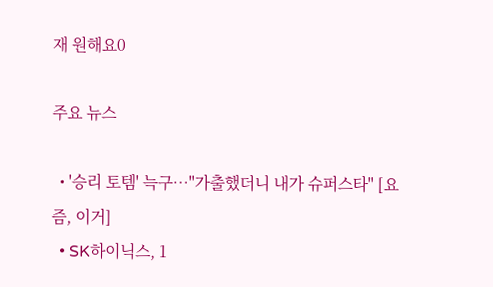재 원해요0

주요 뉴스

  • '승리 토템' 늑구…"가출했더니 내가 슈퍼스타" [요즘, 이거]
  • SK하이닉스, 1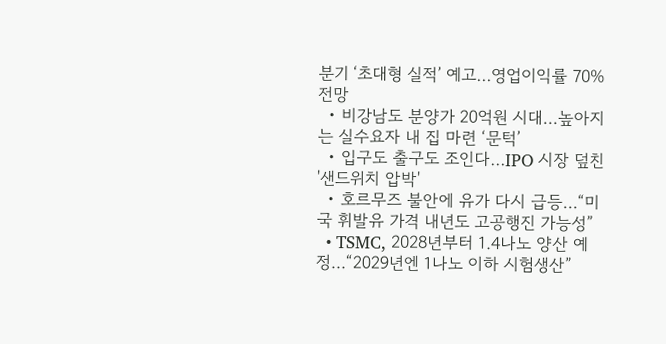분기 ‘초대형 실적’ 예고…영업이익률 70% 전망
  • 비강남도 분양가 20억원 시대…높아지는 실수요자 내 집 마련 ‘문턱’
  • 입구도 출구도 조인다…IPO 시장 덮친 '샌드위치 압박'
  • 호르무즈 불안에 유가 다시 급등…“미국 휘발유 가격 내년도 고공행진 가능성”
  • TSMC, 2028년부터 1.4나노 양산 예정…“2029년엔 1나노 이하 시험생산”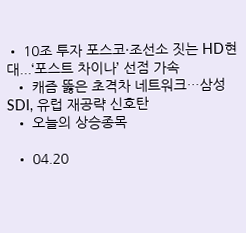• 10조 투자 포스코·조선소 짓는 HD현대...‘포스트 차이나’ 선점 가속
  • 캐즘 뚫은 초격차 네트워크…삼성SDI, 유럽 재공략 신호탄
  • 오늘의 상승종목

  • 04.20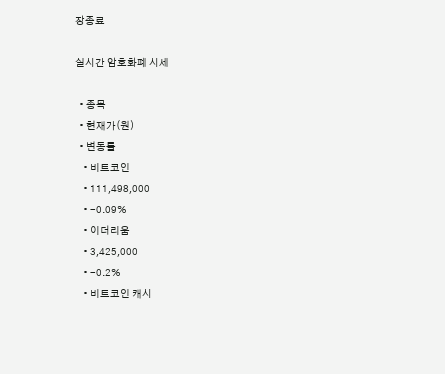장종료

실시간 암호화폐 시세

  • 종목
  • 현재가(원)
  • 변동률
    • 비트코인
    • 111,498,000
    • -0.09%
    • 이더리움
    • 3,425,000
    • -0.2%
    • 비트코인 캐시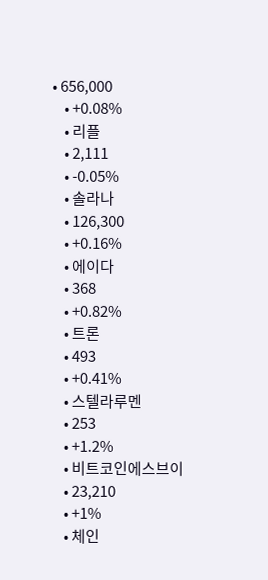• 656,000
    • +0.08%
    • 리플
    • 2,111
    • -0.05%
    • 솔라나
    • 126,300
    • +0.16%
    • 에이다
    • 368
    • +0.82%
    • 트론
    • 493
    • +0.41%
    • 스텔라루멘
    • 253
    • +1.2%
    • 비트코인에스브이
    • 23,210
    • +1%
    • 체인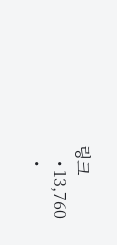링크
    • 13,760
    •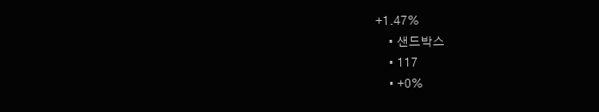+1.47%
    • 샌드박스
    • 117
    • +0%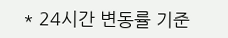* 24시간 변동률 기준